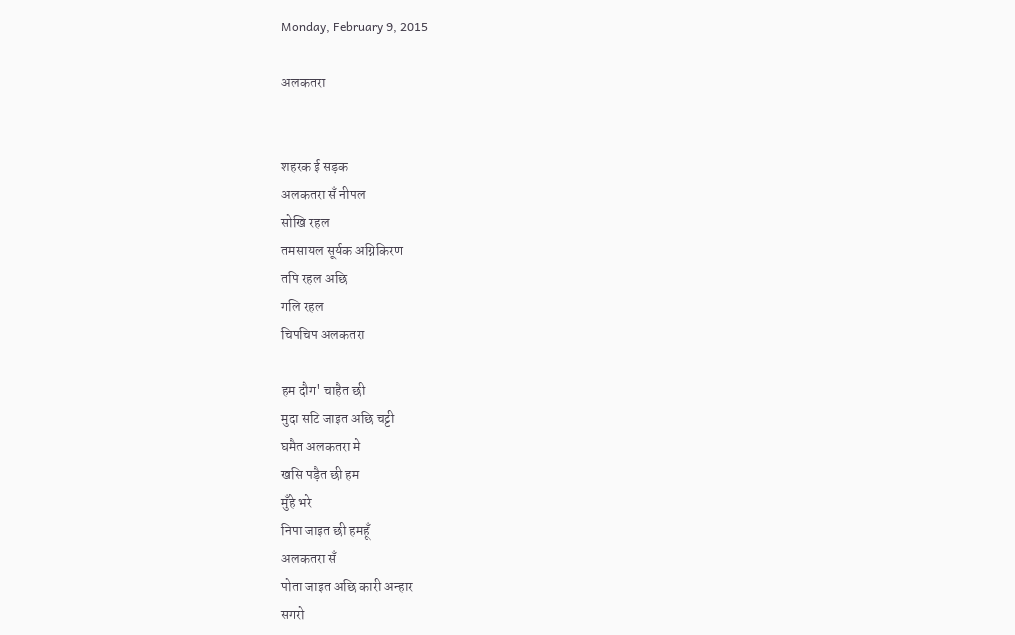Monday, February 9, 2015

अलकतरा


शहरक ई सड़क
अलकतरा सँ नीपल
सोखि रहल
तमसायल सूर्यक अग्निकिरण
तपि रहल अछि
गलि रहल
चिपचिप अलकतरा

हम दौग' चाहैत छी
मुदा सटि जाइत अछि चट्टी
घमैत अलकतरा मे
खसि पड़ैत छी हम
मुँहे भरे
निपा जाइत छी हमहूँ
अलकतरा सँ
पोता जाइत अछि कारी अन्हार
सगरो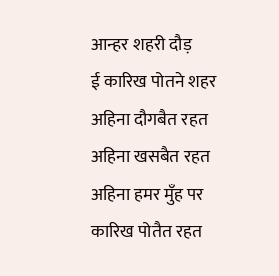आन्हर शहरी दौड़
ई कारिख पोतने शहर
अहिना दौगबैत रहत
अहिना खसबैत रहत
अहिना हमर मुँह पर
कारिख पोतैत रहत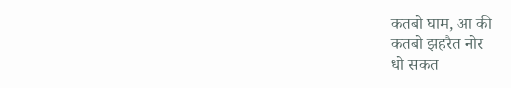कतबो घाम, आ की
कतबो झहरैत नोर
धो सकत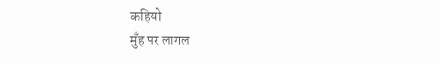कहियो
मुँह पर लागल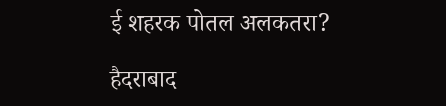ई शहरक पोतल अलकतरा?

हैदराबाद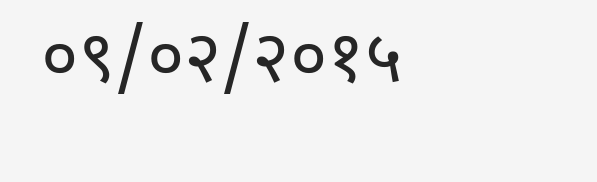०९/०२/२०१५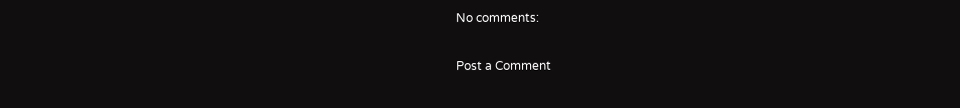No comments:

Post a Comment